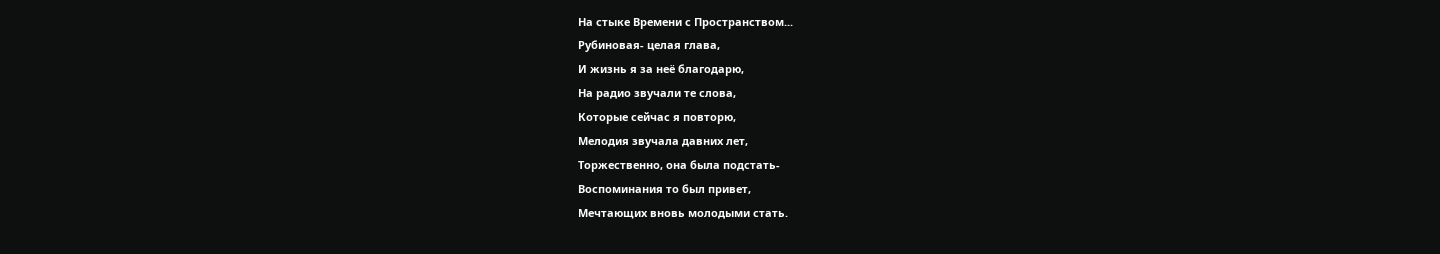На стыке Времени с Пространством...
Рубиновая- целая глава,
И жизнь я за неё благодарю,
На радио звучали те слова,
Которые сейчас я повторю,
Мелодия звучала давних лет,
Торжественно, она была подстать-
Воспоминания то был привет,
Мечтающих вновь молодыми стать.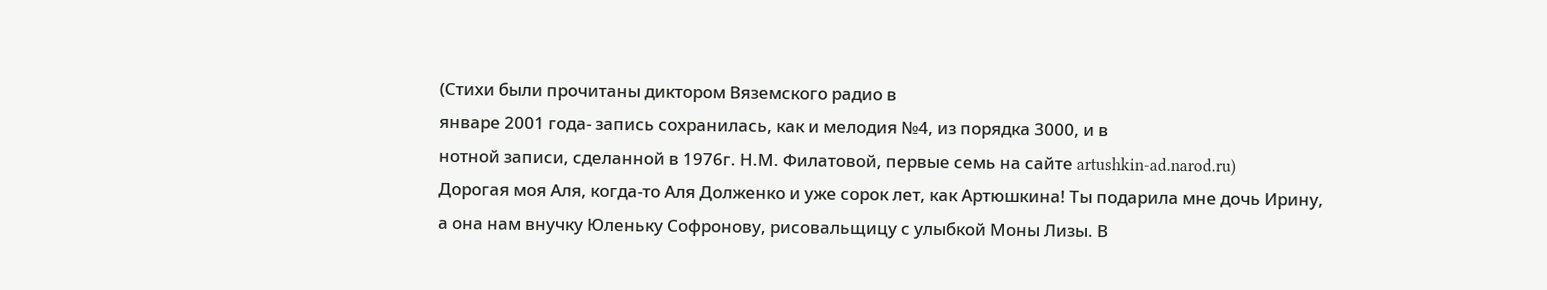(Стихи были прочитаны диктором Вяземского радио в
январе 2001 года- запись сохранилась, как и мелодия №4, из порядка 3000, и в
нотной записи, сделанной в 1976г. Н.М. Филатовой, первые семь на сайте artushkin-ad.narod.ru)
Дорогая моя Аля, когда-то Аля Долженко и уже сорок лет, как Артюшкина! Ты подарила мне дочь Ирину, а она нам внучку Юленьку Софронову, рисовальщицу с улыбкой Моны Лизы. В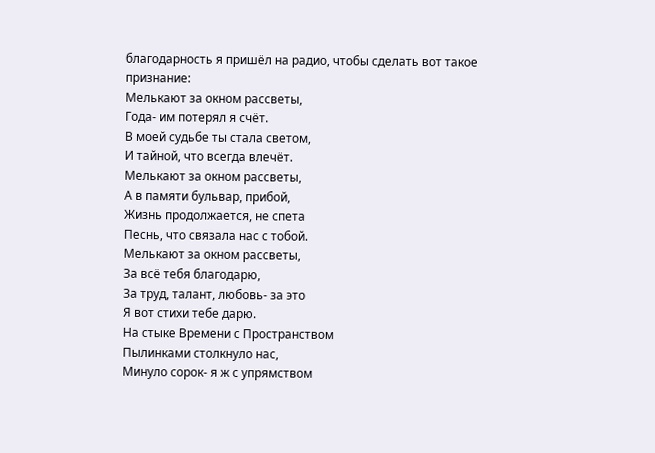благодарность я пришёл на радио, чтобы сделать вот такое признание:
Мелькают за окном рассветы,
Года- им потерял я счёт.
В моей судьбе ты стала светом,
И тайной, что всегда влечёт.
Мелькают за окном рассветы,
А в памяти бульвар, прибой,
Жизнь продолжается, не спета
Песнь, что связала нас с тобой.
Мелькают за окном рассветы,
За всё тебя благодарю,
За труд, талант, любовь- за это
Я вот стихи тебе дарю.
На стыке Времени с Пространством
Пылинками столкнуло нас,
Минуло сорок- я ж с упрямством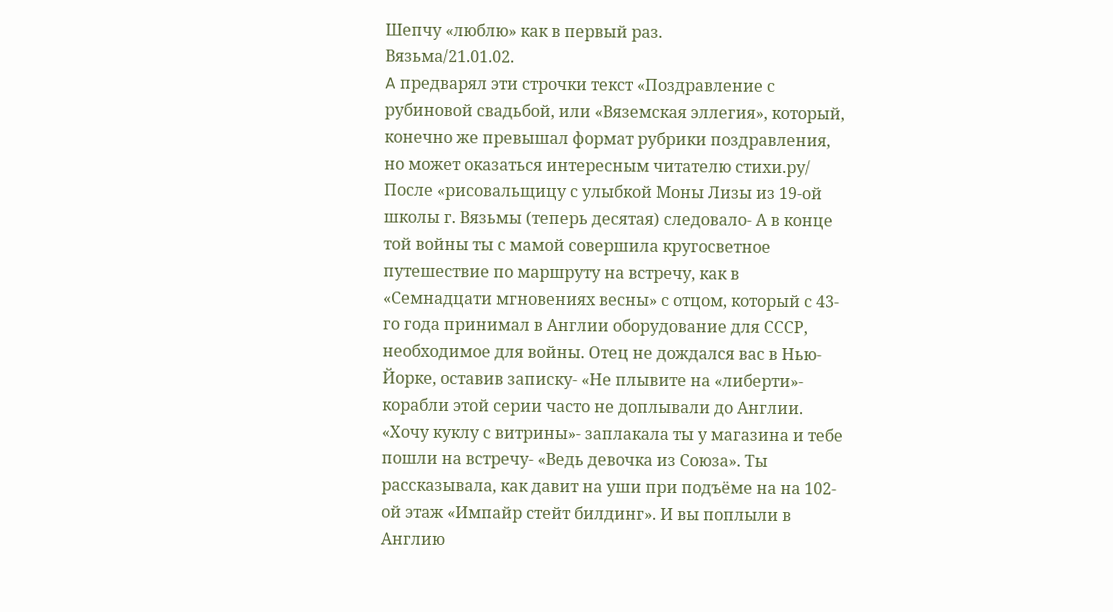Шепчу «люблю» как в первый раз.
Вязьма/21.01.02.
A предварял эти строчки текст «Поздравление с рубиновой свадьбой, или «Вяземская эллегия», который, конечно же превышал формат рубрики поздравления, но может оказаться интересным читателю стихи.ру/
После «рисовальщицу с улыбкой Моны Лизы из 19-ой школы г. Вязьмы (теперь десятая) следовало- А в конце той войны ты с мамой совершила кругосветное путешествие по маршруту на встречу, как в «Семнадцати мгновениях весны» с отцом, который с 43-го года принимал в Англии оборудование для СССР, необходимое для войны. Отец не дождался вас в Нью-Йорке, оставив записку- «Не плывите на «либерти»- корабли этой серии часто не доплывали до Англии. «Хочу куклу с витрины»- заплакала ты у магазина и тебе пошли на встречу- «Ведь девочка из Союза». Ты рассказывала, как давит на уши при подъёме на на 102-ой этаж «Импайр стейт билдинг». И вы поплыли в Англию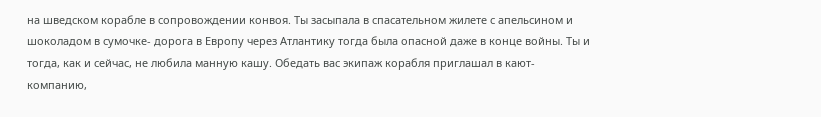на шведском корабле в сопровождении конвоя. Ты засыпала в спасательном жилете с апельсином и шоколадом в сумочке- дорога в Европу через Атлантику тогда была опасной даже в конце войны. Ты и тогда, как и сейчас, не любила манную кашу. Обедать вас экипаж корабля приглашал в кают-компанию,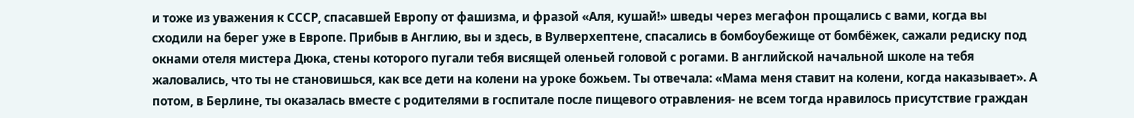и тоже из уважения к СССР, спасавшей Европу от фашизма, и фразой «Аля, кушай!» шведы через мегафон прощались с вами, когда вы сходили на берег уже в Европе. Прибыв в Англию, вы и здесь, в Вулверхептене, спасались в бомбоубежище от бомбёжек, сажали редиску под окнами отеля мистера Дюка, стены которого пугали тебя висящей оленьей головой с рогами. В английской начальной школе на тебя жаловались, что ты не становишься, как все дети на колени на уроке божьем. Ты отвечала: «Мама меня ставит на колени, когда наказывает». А потом, в Берлине, ты оказалась вместе с родителями в госпитале после пищевого отравления- не всем тогда нравилось присутствие граждан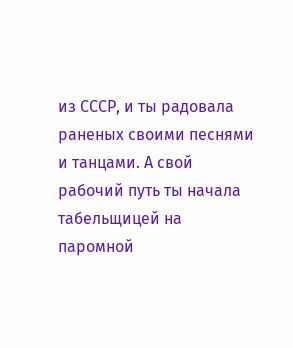из СССР, и ты радовала раненых своими песнями и танцами. А свой рабочий путь ты начала табельщицей на паромной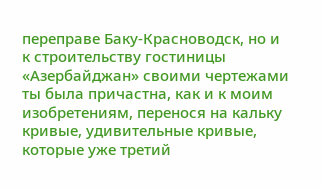переправе Баку-Красноводск, но и к строительству гостиницы «Азербайджан» своими чертежами ты была причастна, как и к моим изобретениям, перенося на кальку кривые, удивительные кривые, которые уже третий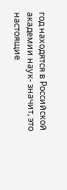год находятся в Российской академии наук- значит, это настоящие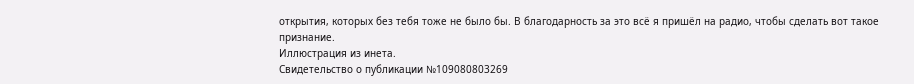открытия, которых без тебя тоже не было бы. В благодарность за это всё я пришёл на радио, чтобы сделать вот такое признание.
Иллюстрация из инета.
Свидетельство о публикации №109080803269